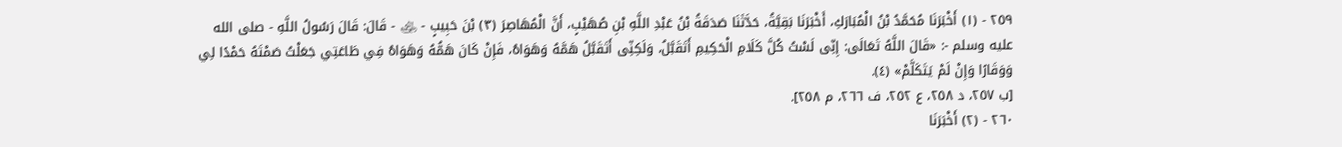٢٥٩ - (١) أَخْبَرَنَا مُحَمَّدُ بْنُ الْمُبَارَكِ، أَخْبَرَنَا بَقِيَّةُ، حَدَّثَنَا صَدَقَةُ بْنُ عَبْدِ اللَّهِ بْنِ صُهَيْبٍ، أَنَّ الْمُهَاصِرَ (٣) بْنَ حَبِيبٍ - ﵁ - قَالَ: قَالَ رَسُولُ اللَّهِ - صلى الله عليه وسلم -: «قَالَ اللَّهُ تَعَالَى: إِنِّى لَسْتُ كُلَّ كَلَامِ الْحَكِيمِ أَتَقَبَّلُ، وَلَكِنِّى أَتَقَبَّلُ هَمَّهُ وَهَوَاهُ، فَإِنْ كَانَ هَمُّهُ وَهَوَاهُ فِي طَاعَتِي جَعَلْتُ صَمْتَهُ حَمْدًا لِي وَوَقَارًا وَإِنْ لَمْ يَتَكَلَّمْ» (٤).
[ب ٢٥٧، د ٢٥٨، ع ٢٥٢، ف ٢٦٦، م ٢٥٨].
٢٦٠ - (٢) أَخْبَرَنَا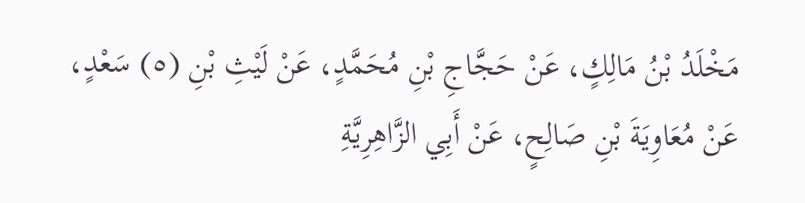مَخْلَدُ بْنُ مَالِكٍ، عَنْ حَجَّاجِ بْنِ مُحَمَّدٍ، عَنْ لَيْثِ بْنِ (٥) سَعْدٍ، عَنْ مُعَاوِيَةَ بْنِ صَالِحٍ، عَنْ أَبِي الزَّاهِرِيَّةِ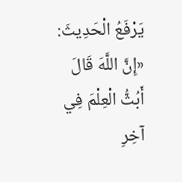يَرْفَعُ الْحَدِيثَ: «إِنَّ اللَّهَ قَالَ أَبُثُّ الْعِلْمَ فِي آخِرِ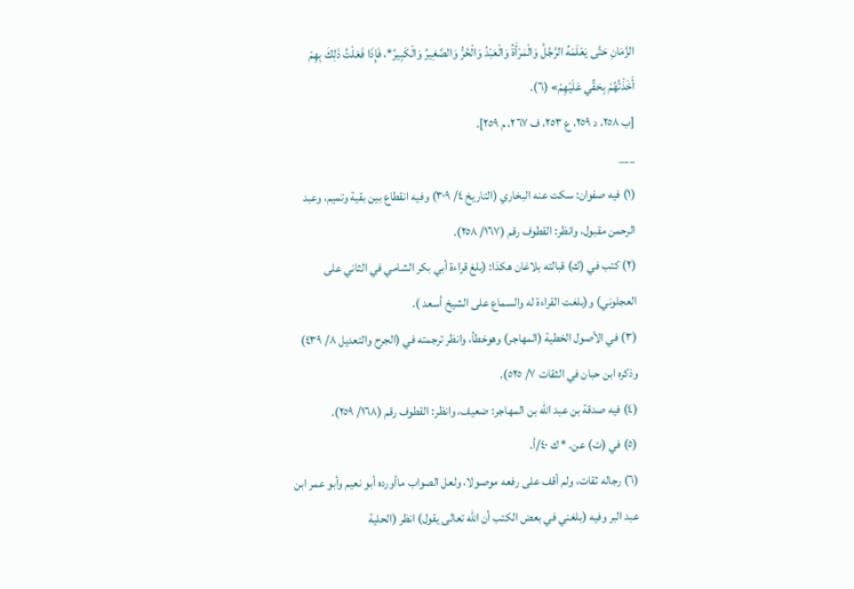الزَّمَانِ حَتَّى يَعْلَمَهُ الرَّجُلُ وَالْمَرْأَةُ وَالْعَبْدُ وَالْحُرُّ وَالصَّغِيرُ وَالْكَبِيرُ*، فَإِذَا فَعَلْتُ ذَلِكَ بِهِمْ أَخَذْتُهُمْ بِحَقِّي عَلَيْهِمْ» (٦).
[ب ٢٥٨، د ٢٥٩، ع ٢٥٣، ف ٢٦٧، م ٢٥٩].
___
(١) فيه صفوان: سكت عنه البخاري (التاريخ ٤/ ٣٠٩) وفيه انقطاع بين بقية وتميم، وعبد الرحمن مقبول، وانظر: القطوف رقم (١٦٧/ ٢٥٨).
(٢) كتب في (ك) قبالته بلاغان هكذا: (بلغ قراءة أبي بكر الشامي في الثاني على العجلوني) و(بلغت القراءة له والسماع على الشيخ أسعد ).
(٣) في الأصول الخطية (المهاجر) وهوخطأ، وانظر ترجمته في (الجرح والتعديل ٨/ ٤٣٩) وذكره ابن حبان في الثقات ٧/ ٥٢٥).
(٤) فيه صدقة بن عبد الله بن المهاجر: ضعيف، وانظر: القطوف رقم (١٦٨/ ٢٥٩).
(٥) في (ت) عن. * ك ٤٠/أ.
(٦) رجاله ثقات، ولم أقف على رفعه موصولا، ولعل الصواب ماأورده أبو نعيم وأبو عمر ابن عبد البر وفيه (بلغني في بعض الكتب أن الله تعالى يقول) انظر (الحلية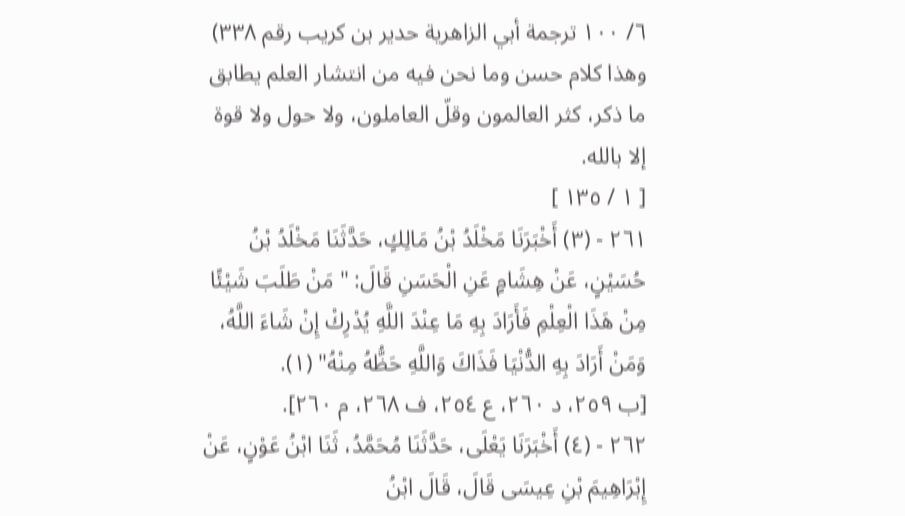٦/ ١٠٠ ترجمة أبي الزاهرية حدير بن كريب رقم ٣٣٨) وهذا كلام حسن وما نحن فيه من انتشار العلم يطابق ما ذكر، كثر العالمون وقلّ العاملون، ولا حول ولا قوة إلا بالله.
[ ١ / ١٣٥ ]
٢٦١ - (٣) أَخْبَرَنَا مَخْلَدُ بْنُ مَالِكٍ، حَدَّثَنَا مَخْلَدُ بْنُ حُسَيْنٍ، عَنْ هِشَامٍ عَنِ الْحَسَنِ قَالَ: " مَنْ طَلَبَ شَيْئًا مِنْ هَذَا الْعِلْمِ فَأَرَادَ بِهِ مَا عِنْدَ اللَّهِ يُدْرِكْ إِنْ شَاءَ اللَّهُ، وَمَنْ أَرَادَ بِهِ الدُّنْيَا فَذَاكَ وَاللَّهِ حَظُّهُ مِنْهُ" (١).
[ب ٢٥٩، د ٢٦٠، ع ٢٥٤، ف ٢٦٨، م ٢٦٠].
٢٦٢ - (٤) أَخْبَرَنَا يَعْلَى، حَدَّثَنَا مُحَمَّدُ، ثَنَا ابْنُ عَوْنٍ، عَنْ إِبْرَاهِيمَ بْنِ عِيسَى قَالَ، قَالَ ابْنُ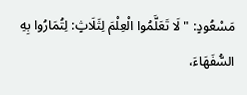مَسْعُودٍ: " لَا تَعَلَّمُوا الْعِلْمَ لِثَلَاثٍ: لِتُمَارُوا بِهِ السُّفَهَاءَ،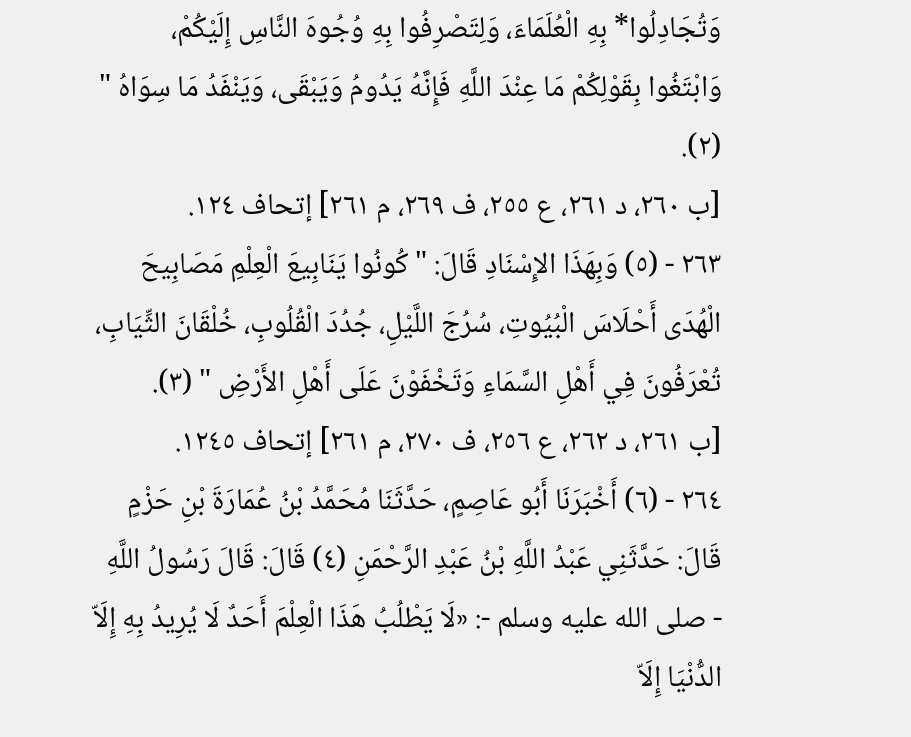وَتُجَادِلُوا* بِهِ الْعُلَمَاءَ، وَلِتَصْرِفُوا بِهِ وُجُوهَ النَّاسِ إِلَيْكُمْ، وَابْتَغُوا بِقَوْلِكُمْ مَا عِنْدَ اللَّهِ فَإِنَّهُ يَدُومُ وَيَبْقَى، وَيَنْفَدُ مَا سِوَاهُ " (٢).
[ب ٢٦٠، د ٢٦١، ع ٢٥٥، ف ٢٦٩، م ٢٦١] إتحاف ١٢٤.
٢٦٣ - (٥) وَبِهَذَا الإِسْنَادِ قَالَ: " كُونُوا يَنَابِيعَ الْعِلْمِ مَصَابِيحَ الْهُدَى أَحْلَاسَ الْبُيُوتِ، سُرُجَ اللَّيْلِ، جُدُدَ الْقُلُوبِ، خُلْقَانَ الثِّيَابِ، تُعْرَفُونَ فِي أَهْلِ السَّمَاءِ وَتَخْفَوْنَ عَلَى أَهْلِ الأَرْضِ " (٣).
[ب ٢٦١، د ٢٦٢، ع ٢٥٦، ف ٢٧٠، م ٢٦١] إتحاف ١٢٤٥.
٢٦٤ - (٦) أَخْبَرَنَا أَبُو عَاصِمٍ، حَدَّثَنَا مُحَمَّدُ بْنُ عُمَارَةَ بْنِ حَزْمٍ قَالَ: حَدَّثَنِي عَبْدُ اللَّهِ بْنُ عَبْدِ الرَّحْمَنِ (٤) قَالَ: قَالَ رَسُولُ اللَّهِ - صلى الله عليه وسلم -: «لَا يَطْلُبُ هَذَا الْعِلْمَ أَحَدٌ لَا يُرِيدُ بِهِ إِلَاّ الدُّنْيَا إِلَاّ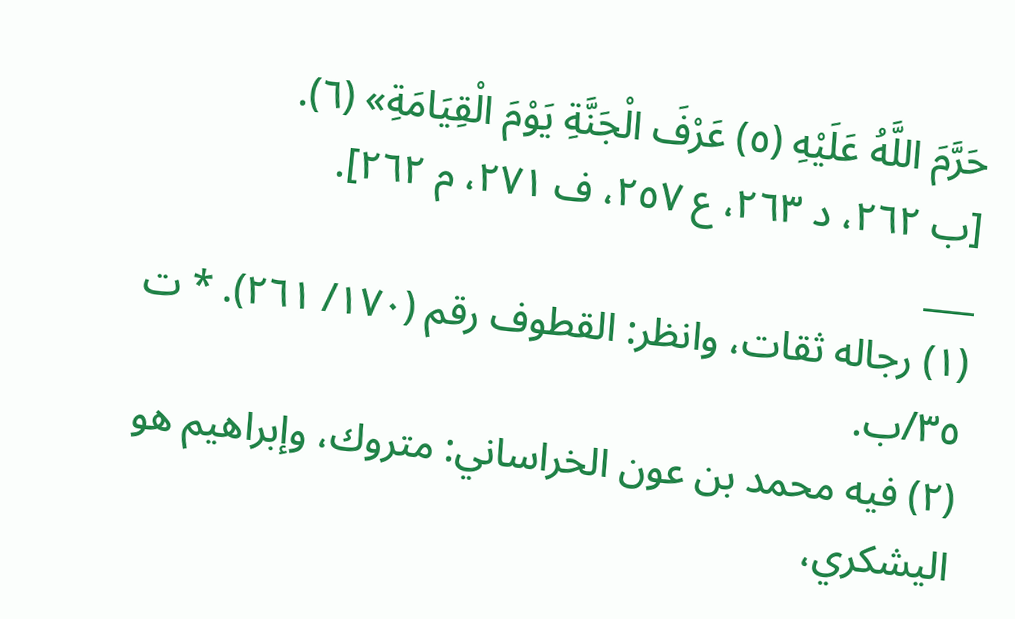حَرَّمَ اللَّهُ عَلَيْهِ (٥) عَرْفَ الْجَنَّةِ يَوْمَ الْقِيَامَةِ» (٦).
[ب ٢٦٢، د ٢٦٣، ع ٢٥٧، ف ٢٧١، م ٢٦٢].
___
(١) رجاله ثقات، وانظر: القطوف رقم (١٧٠/ ٢٦١). * ت ٣٥/ب.
(٢) فيه محمد بن عون الخراساني: متروك، وإبراهيم هو اليشكري،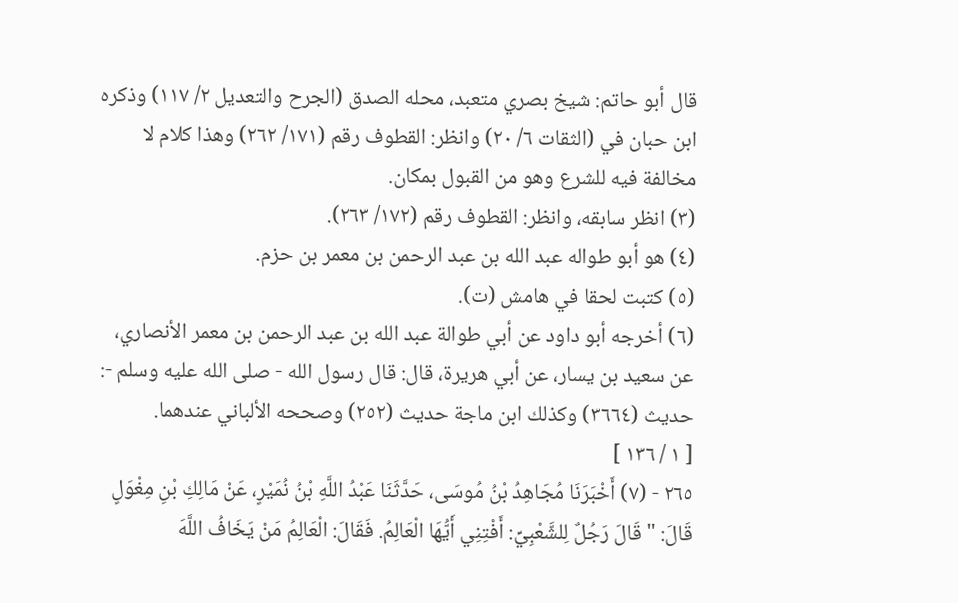قال أبو حاتم: شيخ بصري متعبد، محله الصدق (الجرح والتعديل ٢/ ١١٧) وذكره ابن حبان في (الثقات ٦/ ٢٠) وانظر: القطوف رقم (١٧١/ ٢٦٢) وهذا كلام لا مخالفة فيه للشرع وهو من القبول بمكان.
(٣) انظر سابقه، وانظر: القطوف رقم (١٧٢/ ٢٦٣).
(٤) هو أبو طواله عبد الله بن عبد الرحمن بن معمر بن حزم.
(٥) كتبت لحقا في هامش (ت).
(٦) أخرجه أبو داود عن أبي طوالة عبد الله بن عبد الرحمن بن معمر الأنصاري، عن سعيد بن يسار، عن أبي هريرة، قال: قال رسول الله - صلى الله عليه وسلم -: حديث (٣٦٦٤) وكذلك ابن ماجة حديث (٢٥٢) وصححه الألباني عندهما.
[ ١ / ١٣٦ ]
٢٦٥ - (٧) أَخْبَرَنَا مُجَاهِدُ بْنُ مُوسَى، حَدَّثَنَا عَبْدُ اللَّهِ بْنُ نُمَيْرٍ، عَنْ مَالِكِ بْنِ مِغْوَلٍ قَالَ: " قَالَ رَجُلٌ لِلشَّعْبِيِّ: أَفْتِنِي أَيُّهَا الْعَالِمُ. فَقَالَ: الْعَالِمُ مَنْ يَخَافُ اللَّهَ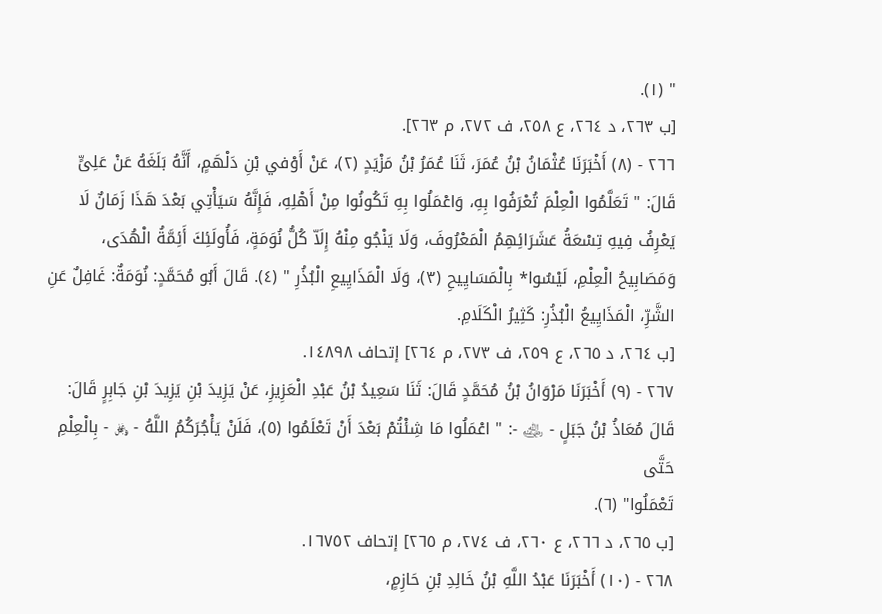" (١).
[ب ٢٦٣، د ٢٦٤، ع ٢٥٨، ف ٢٧٢، م ٢٦٣].
٢٦٦ - (٨) أَخْبَرَنَا عُثْمَانُ بْنُ عُمَرَ، ثَنَا عُمَرُ بْنُ مَزْيَدٍ (٢)، عَنْ أَوْفي بْنِ دَلْهَمٍ، أَنَّهُ بَلَغَهُ عَنْ عَلِىٍّ قَالَ: " تَعَلَّمُوا الْعِلْمَ تُعْرَفُوا بِهِ، وَاعْمَلُوا بِهِ تَكُونُوا مِنْ أَهْلِهِ، فَإِنَّهُ سَيَأْتِي بَعْدَ هَذَا زَمَانٌ لَا يَعْرِفُ فِيهِ تِسْعَةُ عَشَرَائِهِمُ الْمَعْرُوفَ، وَلَا يَنْجُو مِنْهُ إِلَاّ كُلُّ نُوَمَةٍ، فَأُولَئِكَ أَئِمَّةُ الْهُدَى، وَمَصَابِيحُ الْعِلْمِ، لَيْسُوا* بِالْمَسَايِيحِ (٣)، وَلَا الْمَذَايِيعِ الْبُذُرِ " (٤). قَالَ أَبُو مُحَمَّدٍ: نُوَمَةٌ: غَافِلٌ عَنِ الشَّرِّ، الْمَذَايِيعُ الْبُذُرِ: كَثِيرُ الْكَلَامِ.
[ب ٢٦٤، د ٢٦٥، ع ٢٥٩، ف ٢٧٣، م ٢٦٤] إتحاف ١٤٨٩٨.
٢٦٧ - (٩) أَخْبَرَنَا مَرْوَانُ بْنُ مُحَمَّدٍ قَالَ: ثَنَا سَعِيدُ بْنُ عَبْدِ الْعَزِيزِ، عَنْ يَزِيدَ بْنِ يَزِيدَ بْنِ جَابِرٍ قَالَ: قَالَ مُعَاذُ بْنُ جَبَلٍ - ﵁ -: " اعْمَلُوا مَا شِئْتُمْ بَعْدَ أَنْ تَعْلَمُوا (٥)، فَلَنْ يَأْجُرَكُمُ اللَّهُ - ﷿ - بِالْعِلْمِ حَتَّى
تَعْمَلُوا" (٦).
[ب ٢٦٥، د ٢٦٦، ع ٢٦٠، ف ٢٧٤، م ٢٦٥] إتحاف ١٦٧٥٢.
٢٦٨ - (١٠) أَخْبَرَنَا عَبْدُ اللَّهِ بْنُ خَالِدِ بْنِ حَازِمٍ،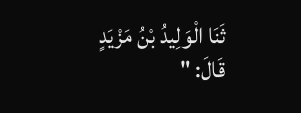ثَنَا الْوَلِيدُ بْنُ مَزْيَدٍ قَالَ: "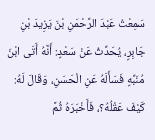سَمِعْتُ عَبْدَ الرَّحْمَنِ بْنَ يَزِيدَ بْنِ جَابِرٍ، يُحَدِّثُ عَنْ سَعْدٍ: أَنَّهُ أَتَى ابْنَ مُنَبِّهٍ فَسَأَلَهُ عَنِ الْحَسَنِ، وَقَالَ لَهُ: كَيْفَ عَقْلُهُ؟، فَأَخْبَرَهُ ثُمَّ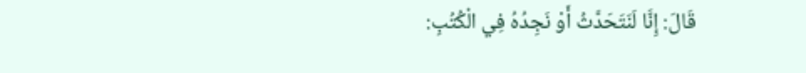قَالَ: إِنَّا لَنَتَحَدَّثُ أَوْ نَجِدُهُ فِي الْكُتُبِ: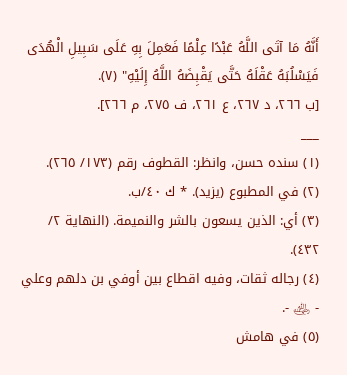أَنَّهُ مَا آتَى اللَّهُ عَبْدًا عِلْمًا فَعَمِلَ بِهِ عَلَى سَبِيلِ الْهُدَى فَيَسْلُبَهُ عَقْلَهُ حَتَّى يَقْبِضَهُ اللَّهُ إِلَيْهِ" (٧).
[ب ٢٦٦، د ٢٦٧، ع ٢٦١، ف ٢٧٥، م ٢٦٦].
___
(١) سنده حسن، وانظر: القطوف رقم (١٧٣/ ٢٦٥).
(٢) في المطبوع (يزيد). * ك ٤٠/ب.
(٣) أي: الذين يسعون بالشر والنميمة. (النهاية ٢/ ٤٣٢).
(٤) رجاله ثقات، وفيه اقطاع بين أوفي بن دلهم وعلي - ﵁ -.
(٥) في هامش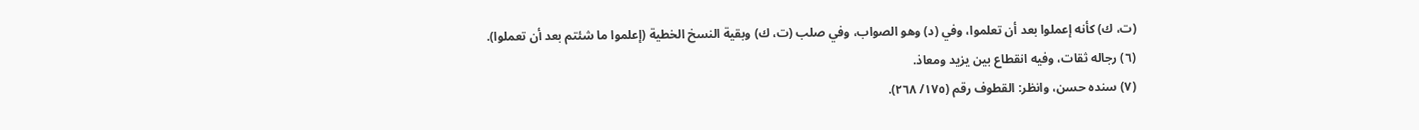(ت، ك) كأنه إعملوا بعد أن تعلموا، وفي (د) وهو الصواب، وفي صلب (ت، ك) وبقية النسخ الخطية (إعلموا ما شئتم بعد أن تعملوا).
(٦) رجاله ثقات، وفيه انقطاع بين يزيد ومعاذ.
(٧) سنده حسن، وانظر: القطوف رقم (١٧٥/ ٢٦٨).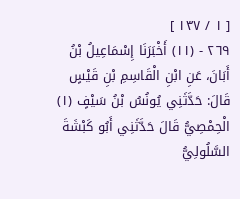[ ١ / ١٣٧ ]
٢٦٩ - (١١) أَخْبَرَنَا إِسْمَاعِيلُ بْنُ أَبَانَ، عَنِ ابْنِ الْقَاسِمِ بْنِ قَيْسٍ قَالَ: حَدَّثَنِي يُونُسُ بْنُ سَيْفٍ (١) الْحِمْصِيُّ قَالَ حَدَّثَنِي أَبُو كَبْشَةَ السَّلُولِيُّ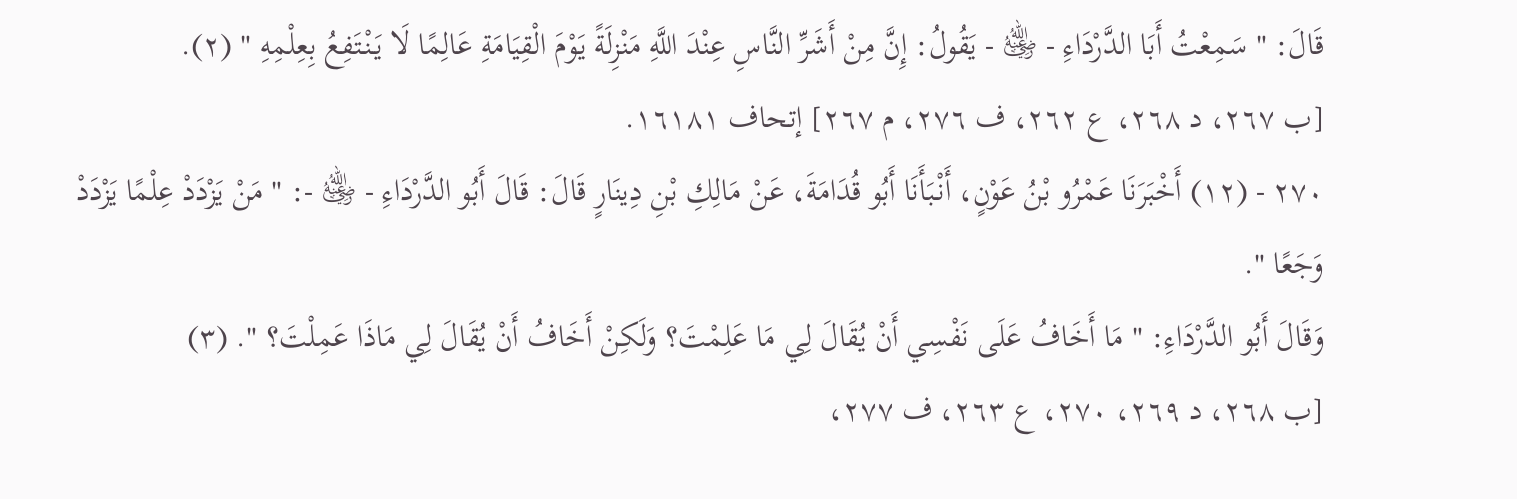قَالَ: " سَمِعْتُ أَبَا الدَّرْدَاءِ - ﵁ - يَقُولُ: إِنَّ مِنْ أَشَرِّ النَّاسِ عِنْدَ اللَّهِ مَنْزِلَةً يَوْمَ الْقِيَامَةِ عَالِمًا لَا يَنْتَفِعُ بِعِلْمِهِ " (٢).
[ب ٢٦٧، د ٢٦٨، ع ٢٦٢، ف ٢٧٦، م ٢٦٧] إتحاف ١٦١٨١.
٢٧٠ - (١٢) أَخْبَرَنَا عَمْرُو بْنُ عَوْنٍ، أَنْبَأَنَا أَبُو قُدَامَةَ، عَنْ مَالِكِ بْنِ دِينَارٍ قَالَ: قَالَ أَبُو الدَّرْدَاءِ - ﵁ -: " مَنْ يَزْدَدْ عِلْمًا يَزْدَدْ وَجَعًا ".
وَقَالَ أَبُو الدَّرْدَاءِ: " مَا أَخَافُ عَلَى نَفْسِي أَنْ يُقَالَ لِي مَا عَلِمْتَ؟ وَلَكِنْ أَخَافُ أَنْ يُقَالَ لِي مَاذَا عَمِلْتَ؟ ". (٣)
[ب ٢٦٨، د ٢٦٩، ٢٧٠، ع ٢٦٣، ف ٢٧٧،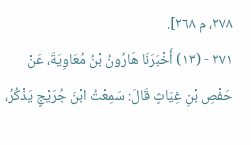٢٧٨، م ٢٦٨].
٢٧١ - (١٣) أَخْبَرَنَا هَارُونُ بْنُ مُعَاوِيَةَ، عَنْ حَفْصِ بْنِ غِيَاثٍ قَالَ: سَمِعْتُ ابْنَ جُرَيْجٍ يَذْكُرُ،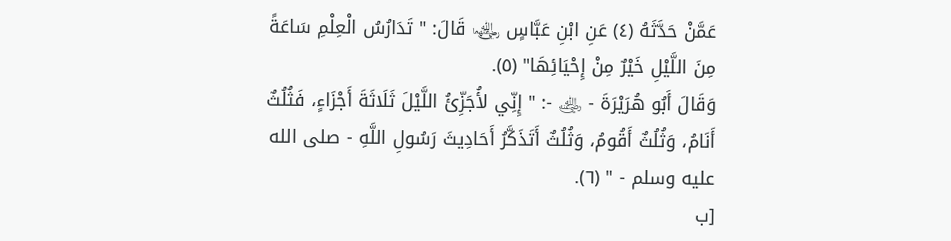عَمَّنْ حَدَّثَهُ (٤) عَنِ ابْنِ عَبَّاسٍ ﵄ قَالَ: " تَدَارُسُ الْعِلْمِ سَاعَةً مِنَ اللَّيْلِ خَيْرٌ مِنْ إِحْيَائِهَا" (٥).
وَقَالَ أَبُو هُرَيْرَةَ - ﵁ -: " إِنِّي لأُجَزِّئُ اللَّيْلَ ثَلَاثَةَ أَجْزَاءٍ، فَثُلُثٌ أَنَامُ، وَثُلُثٌ أَقُومُ، وَثُلُثٌ أَتَذَكَّرُ أَحَادِيثَ رَسُولِ اللَّهِ - صلى الله عليه وسلم - " (٦).
[ب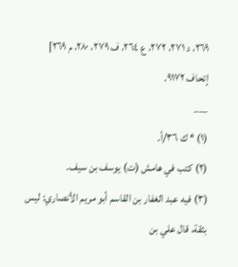٢٦٩، د ٢٧١، ٢٧٢، ع ٢٦٤، ف ٢٧٩، ٢٨٠، م ٢٦٩] إتحاف ٩١٧٢.
___
(١) * ك ٣٦/أ.
(٢) كتب في هامش (ت) يوسف بن سيف.
(٣) فيه عبد الغفار بن القاسم أبو مريم الأنصاري: ليس بثقة، قال علي بن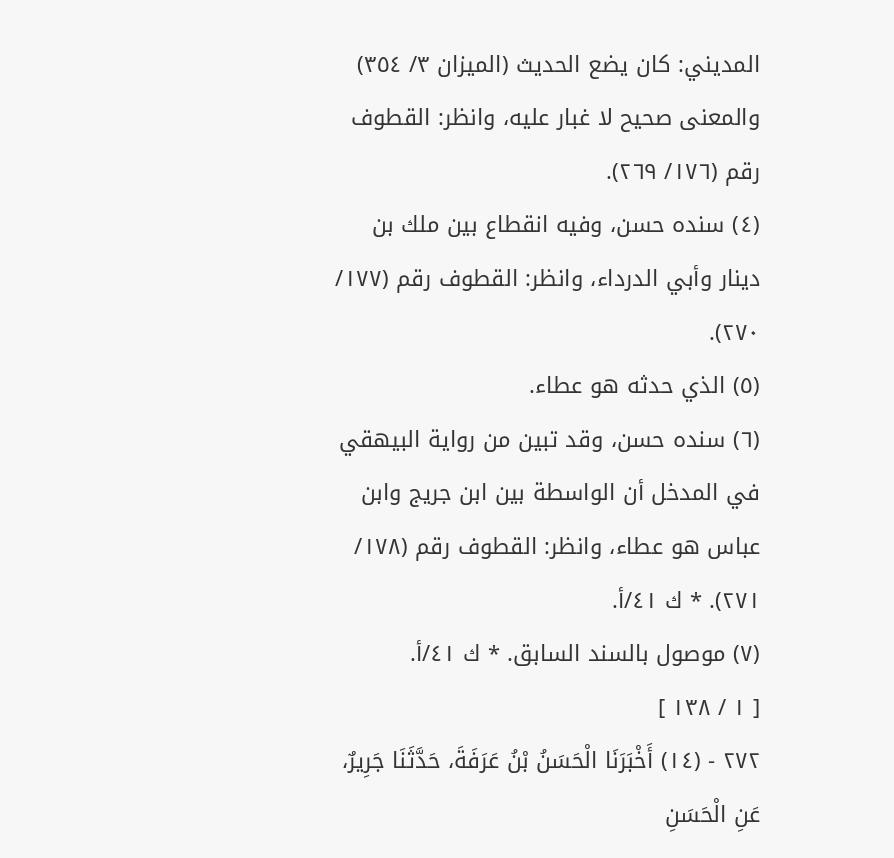المديني: كان يضع الحديث (الميزان ٣/ ٣٥٤) والمعنى صحيح لا غبار عليه، وانظر: القطوف رقم (١٧٦/ ٢٦٩).
(٤) سنده حسن، وفيه انقطاع بين ملك بن دينار وأبي الدرداء، وانظر: القطوف رقم (١٧٧/ ٢٧٠).
(٥) الذي حدثه هو عطاء.
(٦) سنده حسن، وقد تبين من رواية البيهقي في المدخل أن الواسطة بين ابن جريج وابن عباس هو عطاء، وانظر: القطوف رقم (١٧٨/ ٢٧١). * ك ٤١/أ.
(٧) موصول بالسند السابق. * ك ٤١/أ.
[ ١ / ١٣٨ ]
٢٧٢ - (١٤) أَخْبَرَنَا الْحَسَنُ بْنُ عَرَفَةَ، حَدَّثَنَا جَرِيرٌ، عَنِ الْحَسَنِ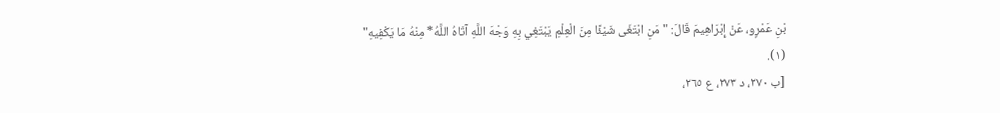بْنِ عَمْرٍو، عَنْ إِبْرَاهِيمَ قَالَ: " مَنِ ابْتَغَى شَيْئًا مِنَ الْعِلْمِ يَبْتَغِي بِهِ وَجْهَ اللَّهِ آتَاهُ اللَّهُ* مِنْهُ مَا يَكْفِيهِ" (١).
[ب ٢٧٠، د ٢٧٣، ع ٢٦٥،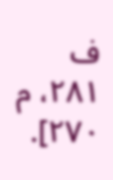ف ٢٨١، م ٢٧٠].